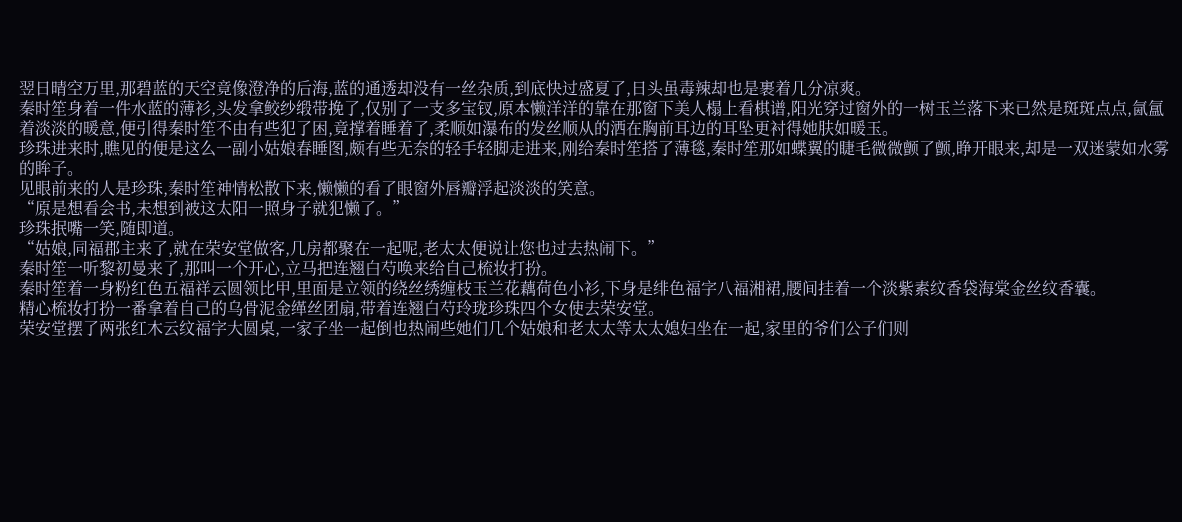翌日晴空万里,那碧蓝的天空竟像澄净的后海,蓝的通透却没有一丝杂质,到底快过盛夏了,日头虽毒辣却也是裹着几分凉爽。
秦时笙身着一件水蓝的薄衫,头发拿鲛纱缎带挽了,仅别了一支多宝钗,原本懒洋洋的靠在那窗下美人榻上看棋谱,阳光穿过窗外的一树玉兰落下来已然是斑斑点点,氤氲着淡淡的暖意,便引得秦时笙不由有些犯了困,竟撑着睡着了,柔顺如瀑布的发丝顺从的洒在胸前耳边的耳坠更衬得她肤如暖玉。
珍珠进来时,瞧见的便是这么一副小姑娘春睡图,颇有些无奈的轻手轻脚走进来,刚给秦时笙搭了薄毯,秦时笙那如蝶翼的睫毛微微颤了颤,睁开眼来,却是一双迷蒙如水雾的眸子。
见眼前来的人是珍珠,秦时笙神情松散下来,懒懒的看了眼窗外唇瓣浮起淡淡的笑意。
“原是想看会书,未想到被这太阳一照身子就犯懒了。”
珍珠抿嘴一笑,随即道。
“姑娘,同福郡主来了,就在荣安堂做客,几房都聚在一起呢,老太太便说让您也过去热闹下。”
秦时笙一听黎初曼来了,那叫一个开心,立马把连翘白芍唤来给自己梳妆打扮。
秦时笙着一身粉红色五福祥云圆领比甲,里面是立领的绕丝绣缠枝玉兰花藕荷色小衫,下身是绯色福字八福湘裙,腰间挂着一个淡紫素纹香袋海棠金丝纹香囊。
精心梳妆打扮一番拿着自己的乌骨泥金缂丝团扇,带着连翘白芍玲珑珍珠四个女使去荣安堂。
荣安堂摆了两张红木云纹福字大圆桌,一家子坐一起倒也热闹些她们几个姑娘和老太太等太太媳妇坐在一起,家里的爷们公子们则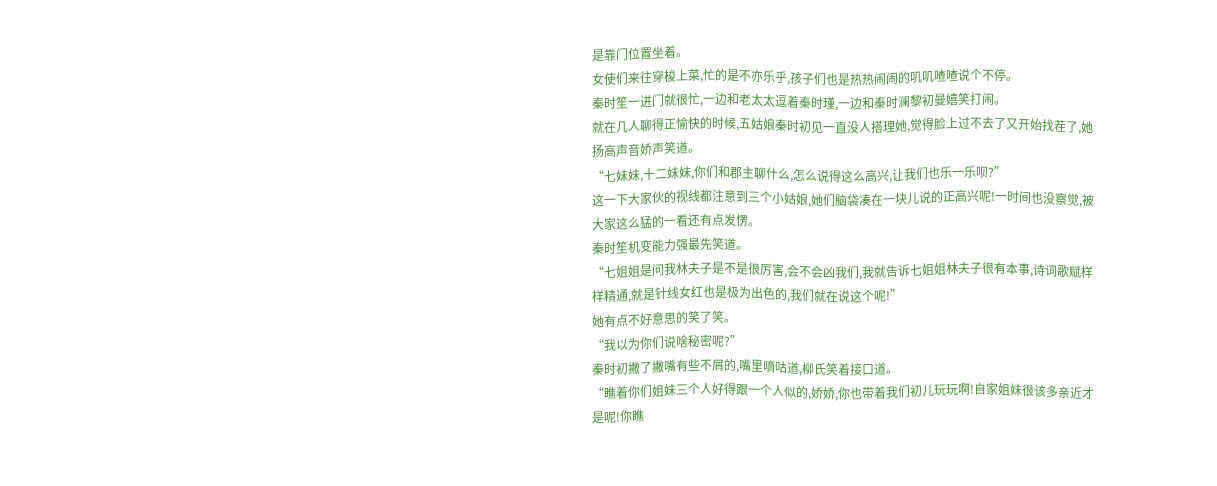是靠门位置坐着。
女使们来往穿梭上菜,忙的是不亦乐乎,孩子们也是热热闹闹的叽叽喳喳说个不停。
秦时笙一进门就很忙,一边和老太太逗着秦时瑾,一边和秦时澜黎初曼嬉笑打闹。
就在几人聊得正愉快的时候,五姑娘秦时初见一直没人搭理她,觉得脸上过不去了又开始找茬了,她扬高声音娇声笑道。
“七妹妹,十二妹妹,你们和郡主聊什么,怎么说得这么高兴,让我们也乐一乐呗?”
这一下大家伙的视线都注意到三个小姑娘,她们脑袋凑在一块儿说的正高兴呢!一时间也没察觉,被大家这么猛的一看还有点发愣。
秦时笙机变能力强最先笑道。
“七姐姐是问我林夫子是不是很厉害,会不会凶我们,我就告诉七姐姐林夫子很有本事,诗词歌赋样样精通,就是针线女红也是极为出色的,我们就在说这个呢!”
她有点不好意思的笑了笑。
“我以为你们说啥秘密呢?”
秦时初撇了撇嘴有些不屑的,嘴里嘀咕道,柳氏笑着接口道。
“瞧着你们姐妹三个人好得跟一个人似的,娇娇,你也带着我们初儿玩玩啊!自家姐妹很该多亲近才是呢!你瞧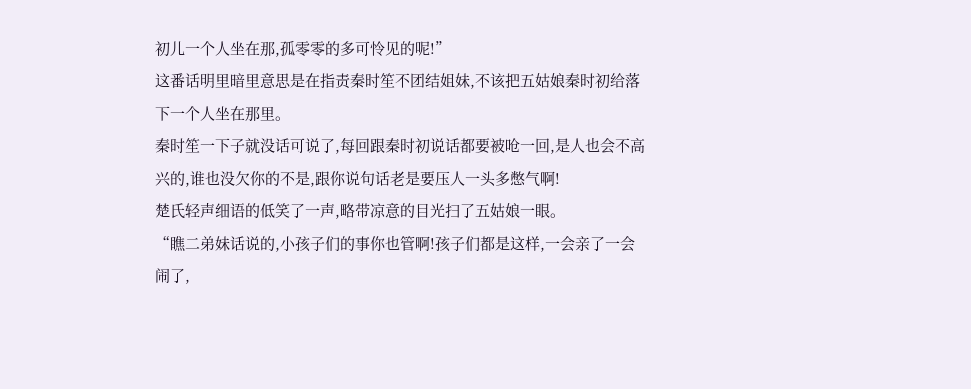初儿一个人坐在那,孤零零的多可怜见的呢!”
这番话明里暗里意思是在指责秦时笙不团结姐妹,不该把五姑娘秦时初给落下一个人坐在那里。
秦时笙一下子就没话可说了,每回跟秦时初说话都要被呛一回,是人也会不高兴的,谁也没欠你的不是,跟你说句话老是要压人一头多憋气啊!
楚氏轻声细语的低笑了一声,略带凉意的目光扫了五姑娘一眼。
“瞧二弟妹话说的,小孩子们的事你也管啊!孩子们都是这样,一会亲了一会闹了,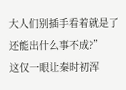大人们别插手看着就是了还能出什么事不成?”
这仅一眼让秦时初浑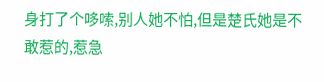身打了个哆嗦,别人她不怕,但是楚氏她是不敢惹的,惹急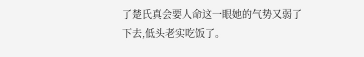了楚氏真会要人命这一眼她的气势又弱了下去,低头老实吃饭了。